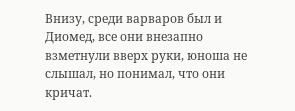Внизу, среди варваров был и Диомед, все они внезапно взметнули вверх руки, юноша не слышал, но понимал, что они кричат.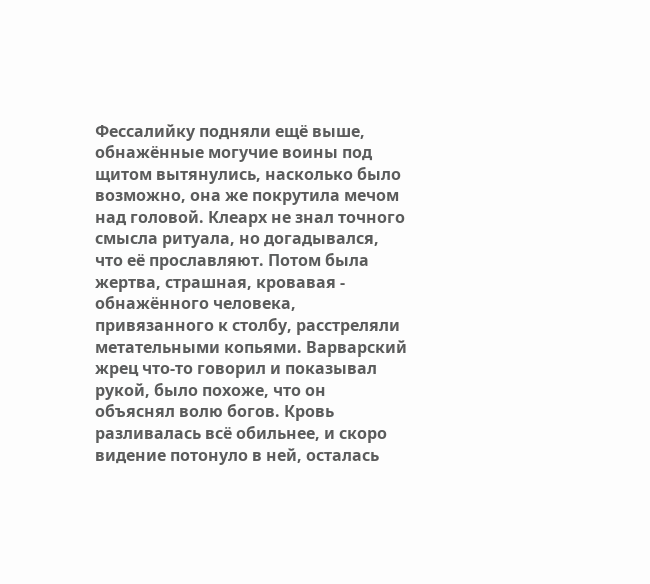Фессалийку подняли ещё выше, обнажённые могучие воины под щитом вытянулись, насколько было возможно, она же покрутила мечом над головой. Клеарх не знал точного смысла ритуала, но догадывался, что её прославляют. Потом была жертва, страшная, кровавая - обнажённого человека, привязанного к столбу, расстреляли метательными копьями. Варварский жрец что-то говорил и показывал рукой, было похоже, что он объяснял волю богов. Кровь разливалась всё обильнее, и скоро видение потонуло в ней, осталась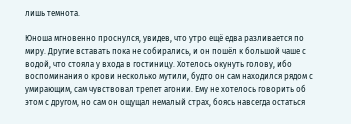лишь темнота.

Юноша мгновенно проснулся, увидев, что утро ещё едва разливается по миру. Другие вставать пока не собирались, и он пошёл к большой чаше с водой, что стояла у входа в гостиницу. Хотелось окунуть голову, ибо воспоминания о крови несколько мутили, будто он сам находился рядом с умирающим, сам чувствовал трепет агонии. Ему не хотелось говорить об этом с другом, но сам он ощущал немалый страх, боясь навсегда остаться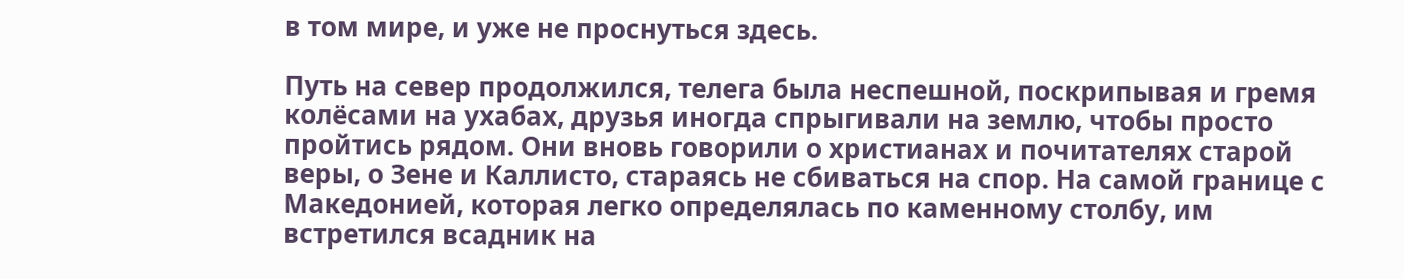в том мире, и уже не проснуться здесь.

Путь на север продолжился, телега была неспешной, поскрипывая и гремя колёсами на ухабах, друзья иногда спрыгивали на землю, чтобы просто пройтись рядом. Они вновь говорили о христианах и почитателях старой веры, о Зене и Каллисто, стараясь не сбиваться на спор. На самой границе с Македонией, которая легко определялась по каменному столбу, им встретился всадник на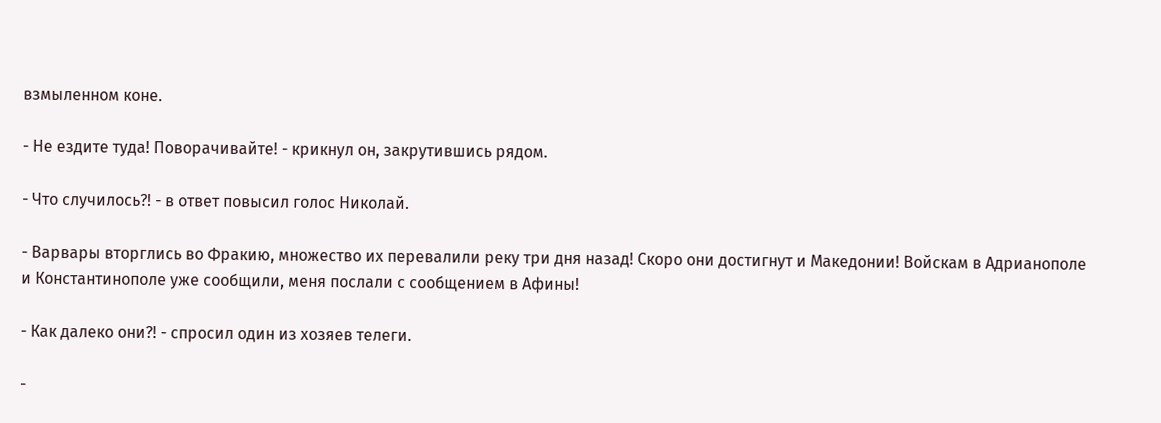взмыленном коне.

- Не ездите туда! Поворачивайте! - крикнул он, закрутившись рядом.

- Что случилось?! - в ответ повысил голос Николай.

- Варвары вторглись во Фракию, множество их перевалили реку три дня назад! Скоро они достигнут и Македонии! Войскам в Адрианополе и Константинополе уже сообщили, меня послали с сообщением в Афины!

- Как далеко они?! - спросил один из хозяев телеги.

-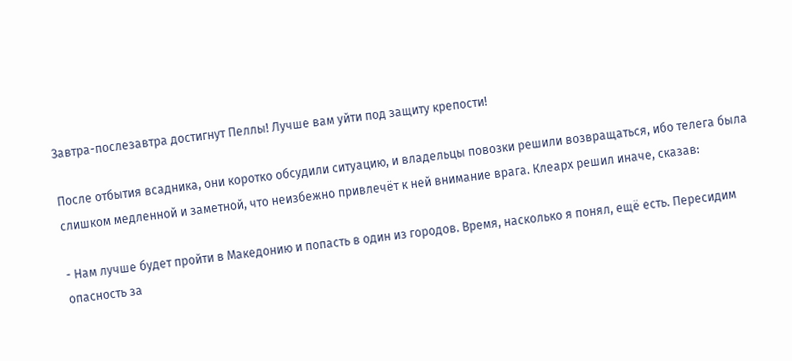Завтра-послезавтра достигнут Пеллы! Лучше вам уйти под защиту крепости!

После отбытия всадника, они коротко обсудили ситуацию, и владельцы повозки решили возвращаться, ибо телега была слишком медленной и заметной, что неизбежно привлечёт к ней внимание врага. Клеарх решил иначе, сказав:

- Нам лучше будет пройти в Македонию и попасть в один из городов. Время, насколько я понял, ещё есть. Пересидим опасность за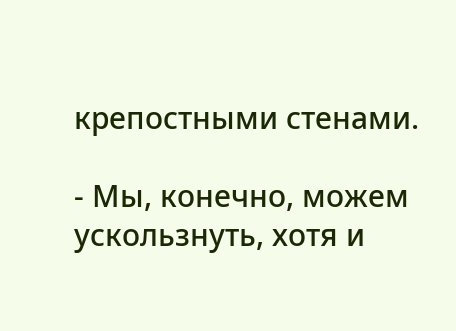крепостными стенами.

- Мы, конечно, можем ускользнуть, хотя и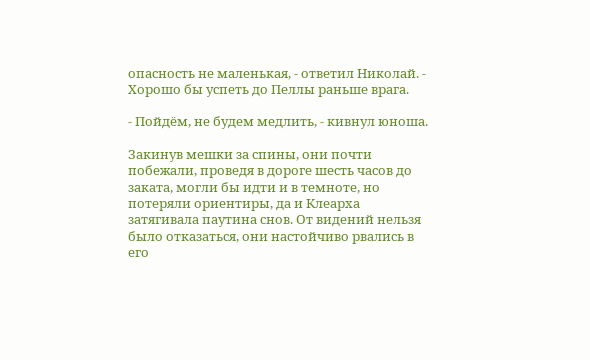опасность не маленькая, - ответил Николай. - Хорошо бы успеть до Пеллы раньше врага.

- Пойдём, не будем медлить, - кивнул юноша.

Закинув мешки за спины, они почти побежали, проведя в дороге шесть часов до заката, могли бы идти и в темноте, но потеряли ориентиры, да и Клеарха затягивала паутина снов. От видений нельзя было отказаться, они настойчиво рвались в его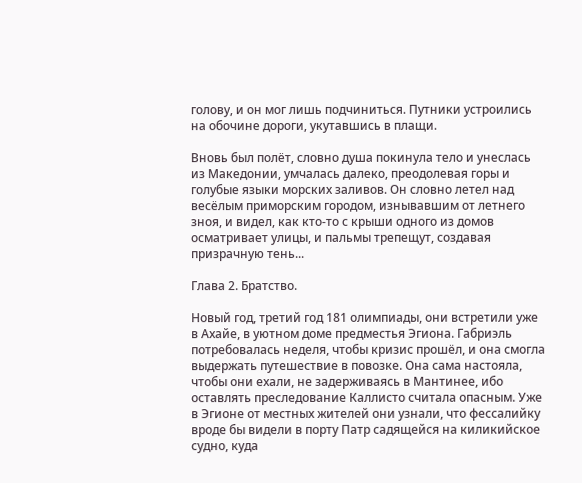голову, и он мог лишь подчиниться. Путники устроились на обочине дороги, укутавшись в плащи.

Вновь был полёт, словно душа покинула тело и унеслась из Македонии, умчалась далеко, преодолевая горы и голубые языки морских заливов. Он словно летел над весёлым приморским городом, изнывавшим от летнего зноя, и видел, как кто-то с крыши одного из домов осматривает улицы, и пальмы трепещут, создавая призрачную тень...

Глава 2. Братство.

Новый год, третий год 181 олимпиады, они встретили уже в Ахайе, в уютном доме предместья Эгиона. Габриэль потребовалась неделя, чтобы кризис прошёл, и она смогла выдержать путешествие в повозке. Она сама настояла, чтобы они ехали, не задерживаясь в Мантинее, ибо оставлять преследование Каллисто считала опасным. Уже в Эгионе от местных жителей они узнали, что фессалийку вроде бы видели в порту Патр садящейся на киликийское судно, куда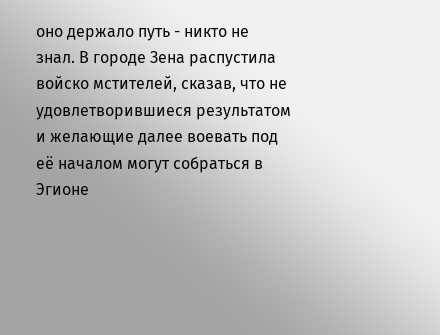оно держало путь - никто не знал. В городе Зена распустила войско мстителей, сказав, что не удовлетворившиеся результатом и желающие далее воевать под её началом могут собраться в Эгионе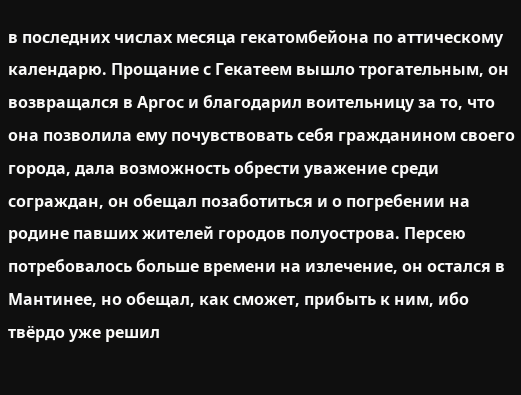в последних числах месяца гекатомбейона по аттическому календарю. Прощание с Гекатеем вышло трогательным, он возвращался в Аргос и благодарил воительницу за то, что она позволила ему почувствовать себя гражданином своего города, дала возможность обрести уважение среди сограждан, он обещал позаботиться и о погребении на родине павших жителей городов полуострова. Персею потребовалось больше времени на излечение, он остался в Мантинее, но обещал, как сможет, прибыть к ним, ибо твёрдо уже решил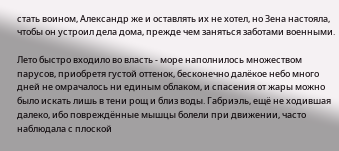стать воином, Александр же и оставлять их не хотел, но Зена настояла, чтобы он устроил дела дома, прежде чем заняться заботами военными.

Лето быстро входило во власть - море наполнилось множеством парусов, приобретя густой оттенок, бесконечно далёкое небо много дней не омрачалось ни единым облаком, и спасения от жары можно было искать лишь в тени рощ и близ воды. Габриэль, ещё не ходившая далеко, ибо повреждённые мышцы болели при движении, часто наблюдала с плоской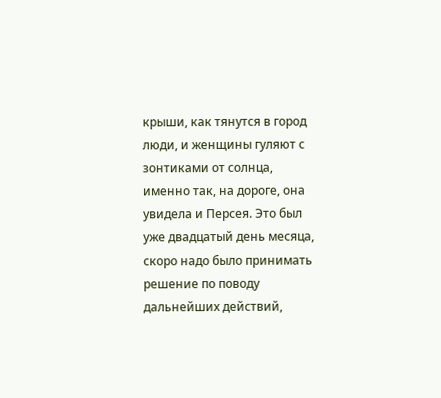крыши, как тянутся в город люди, и женщины гуляют с зонтиками от солнца, именно так, на дороге, она увидела и Персея. Это был уже двадцатый день месяца, скоро надо было принимать решение по поводу дальнейших действий,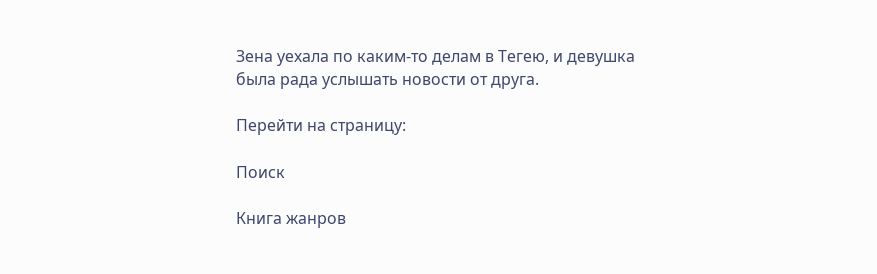Зена уехала по каким-то делам в Тегею, и девушка была рада услышать новости от друга.

Перейти на страницу:

Поиск

Книга жанров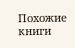Похожие книги